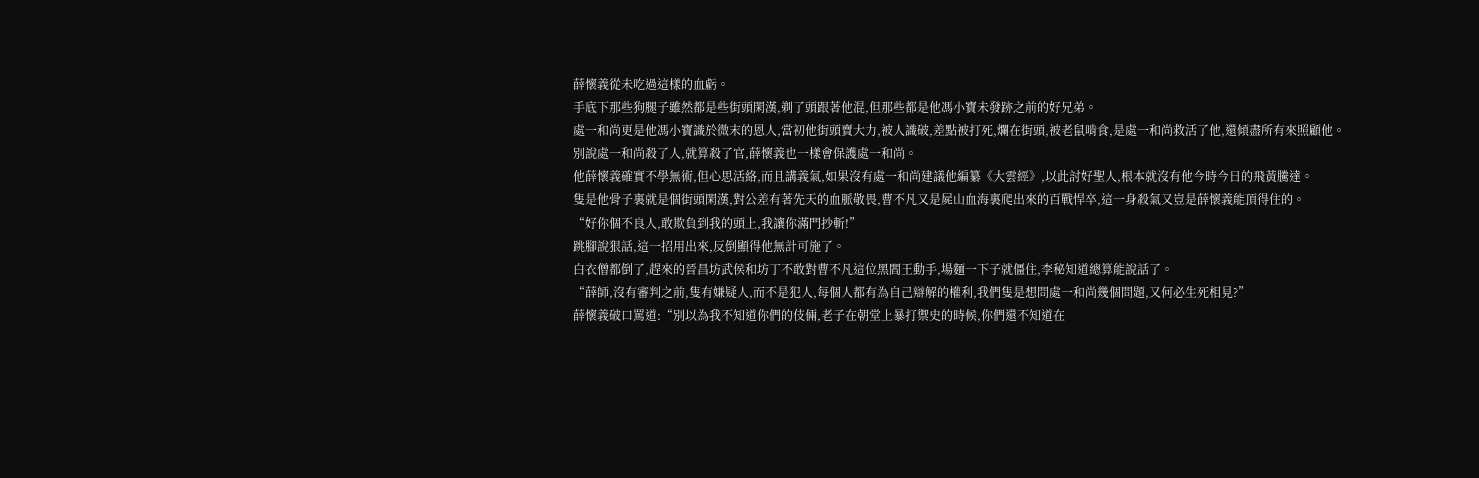薛懷義從未吃過這樣的血虧。
手底下那些狗腿子雖然都是些街頭閑漢,剃了頭跟著他混,但那些都是他馮小寶未發跡之前的好兄弟。
處一和尚更是他馮小寶識於微末的恩人,當初他街頭賣大力,被人識破,差點被打死,爛在街頭,被老鼠啃食,是處一和尚救活了他,還傾盡所有來照顧他。
別說處一和尚殺了人,就算殺了官,薛懷義也一樣會保護處一和尚。
他薛懷義確實不學無術,但心思活絡,而且講義氣,如果沒有處一和尚建議他編纂《大雲經》,以此討好聖人,根本就沒有他今時今日的飛黃騰達。
隻是他骨子裏就是個街頭閑漢,對公差有著先天的血脈敬畏,曹不凡又是屍山血海裏爬出來的百戰悍卒,這一身殺氣又豈是薛懷義能頂得住的。
“好你個不良人,敢欺負到我的頭上,我讓你滿門抄斬!”
跳腳說狠話,這一招用出來,反倒顯得他無計可施了。
白衣僧都倒了,趕來的晉昌坊武侯和坊丁不敢對曹不凡這位黑閻王動手,場麵一下子就僵住,李秘知道總算能說話了。
“薛師,沒有審判之前,隻有嫌疑人,而不是犯人,每個人都有為自己辯解的權利,我們隻是想問處一和尚幾個問題,又何必生死相見?”
薛懷義破口罵道:“別以為我不知道你們的伎倆,老子在朝堂上暴打禦史的時候,你們還不知道在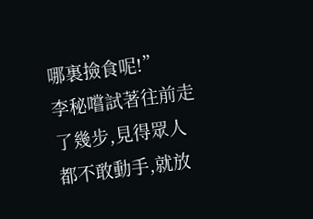哪裏撿食呢!”
李秘嚐試著往前走了幾步,見得眾人都不敢動手,就放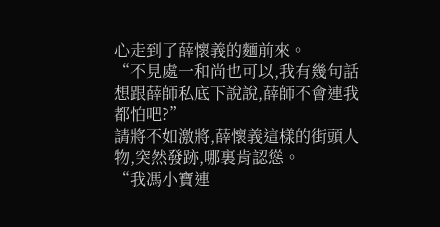心走到了薛懷義的麵前來。
“不見處一和尚也可以,我有幾句話想跟薛師私底下說說,薛師不會連我都怕吧?”
請將不如激將,薛懷義這樣的街頭人物,突然發跡,哪裏肯認慫。
“我馮小寶連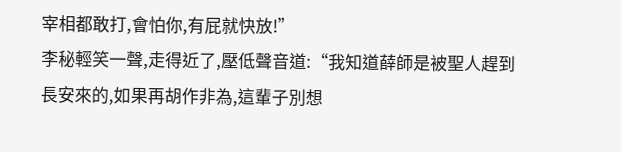宰相都敢打,會怕你,有屁就快放!”
李秘輕笑一聲,走得近了,壓低聲音道:“我知道薛師是被聖人趕到長安來的,如果再胡作非為,這輩子別想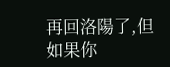再回洛陽了,但如果你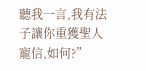聽我一言,我有法子讓你重獲聖人寵信,如何?”